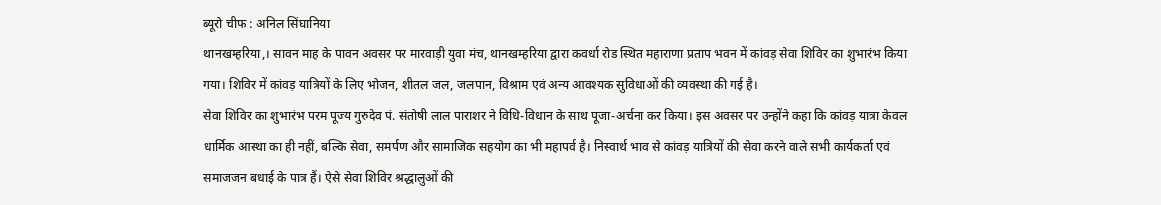ब्यूरो चीफ : अनिल सिंघानिया
थानखम्हरिया,। सावन माह के पावन अवसर पर मारवाड़ी युवा मंच, थानखम्हरिया द्वारा कवर्धा रोड स्थित महाराणा प्रताप भवन में कांवड़ सेवा शिविर का शुभारंभ किया गया। शिविर में कांवड़ यात्रियों के लिए भोजन, शीतल जल, जलपान, विश्राम एवं अन्य आवश्यक सुविधाओं की व्यवस्था की गई है।
सेवा शिविर का शुभारंभ परम पूज्य गुरुदेव पं. संतोषी लाल पाराशर ने विधि-विधान के साथ पूजा-अर्चना कर किया। इस अवसर पर उन्होंने कहा कि कांवड़ यात्रा केवल धार्मिक आस्था का ही नहीं, बल्कि सेवा, समर्पण और सामाजिक सहयोग का भी महापर्व है। निस्वार्थ भाव से कांवड़ यात्रियों की सेवा करने वाले सभी कार्यकर्ता एवं समाजजन बधाई के पात्र हैं। ऐसे सेवा शिविर श्रद्धालुओं की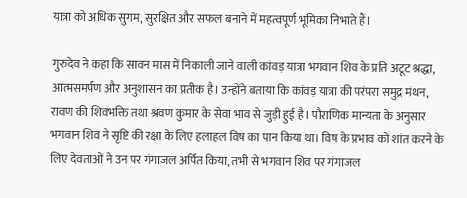यात्रा को अधिक सुगम, सुरक्षित और सफल बनाने में महत्वपूर्ण भूमिका निभाते हैं।

गुरुदेव ने कहा कि सावन मास में निकाली जाने वाली कांवड़ यात्रा भगवान शिव के प्रति अटूट श्रद्धा, आत्मसमर्पण और अनुशासन का प्रतीक है। उन्होंने बताया कि कांवड़ यात्रा की परंपरा समुद्र मंथन, रावण की शिवभक्ति तथा श्रवण कुमार के सेवा भाव से जुड़ी हुई है। पौराणिक मान्यता के अनुसार भगवान शिव ने सृष्टि की रक्षा के लिए हलाहल विष का पान किया था। विष के प्रभाव को शांत करने के लिए देवताओं ने उन पर गंगाजल अर्पित किया, तभी से भगवान शिव पर गंगाजल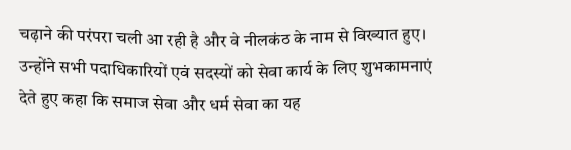चढ़ाने की परंपरा चली आ रही है और वे नीलकंठ के नाम से विख्यात हुए।
उन्होंने सभी पदाधिकारियों एवं सदस्यों को सेवा कार्य के लिए शुभकामनाएं देते हुए कहा कि समाज सेवा और धर्म सेवा का यह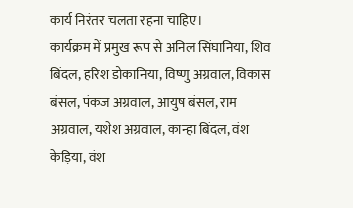कार्य निरंतर चलता रहना चाहिए।
कार्यक्रम में प्रमुख रूप से अनिल सिंघानिया, शिव बिंदल, हरिश डोकानिया, विष्णु अग्रवाल, विकास बंसल, पंकज अग्रवाल, आयुष बंसल, राम अग्रवाल, यशेश अग्रवाल, कान्हा बिंदल, वंश केड़िया, वंश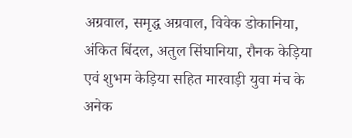अग्रवाल, समृद्ध अग्रवाल, विवेक डोकानिया, अंकित बिंदल, अतुल सिंघानिया, रौनक केड़िया एवं शुभम केड़िया सहित मारवाड़ी युवा मंच के अनेक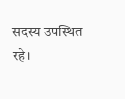सदस्य उपस्थित रहे।